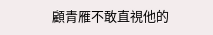顧青雁不敢直視他的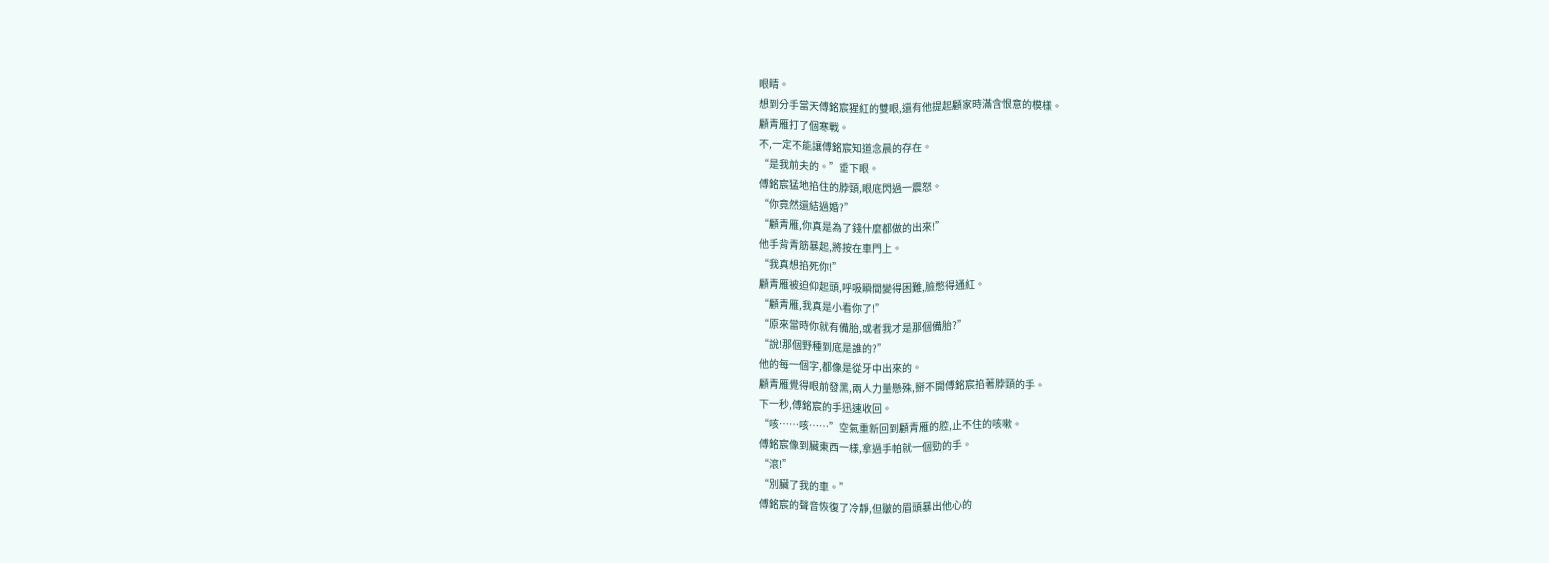眼睛。
想到分手當天傅銘宸猩紅的雙眼,還有他提起顧家時滿含恨意的模樣。
顧青雁打了個寒戰。
不,一定不能讓傅銘宸知道念晨的存在。
“是我前夫的。”垂下眼。
傅銘宸猛地掐住的脖頸,眼底閃過一震怒。
“你竟然還結過婚?”
“顧青雁,你真是為了錢什麼都做的出來!”
他手背青筋暴起,將按在車門上。
“我真想掐死你!”
顧青雁被迫仰起頭,呼吸瞬間變得困難,臉憋得通紅。
“顧青雁,我真是小看你了!”
“原來當時你就有備胎,或者我才是那個備胎?”
“說!那個野種到底是誰的?”
他的每一個字,都像是從牙中出來的。
顧青雁覺得眼前發黑,兩人力量懸殊,掰不開傅銘宸掐著脖頸的手。
下一秒,傅銘宸的手迅速收回。
“咳……咳……”空氣重新回到顧青雁的腔,止不住的咳嗽。
傅銘宸像到臟東西一樣,拿過手帕就一個勁的手。
“滾!”
“別臟了我的車。”
傅銘宸的聲音恢復了冷靜,但皺的眉頭暴出他心的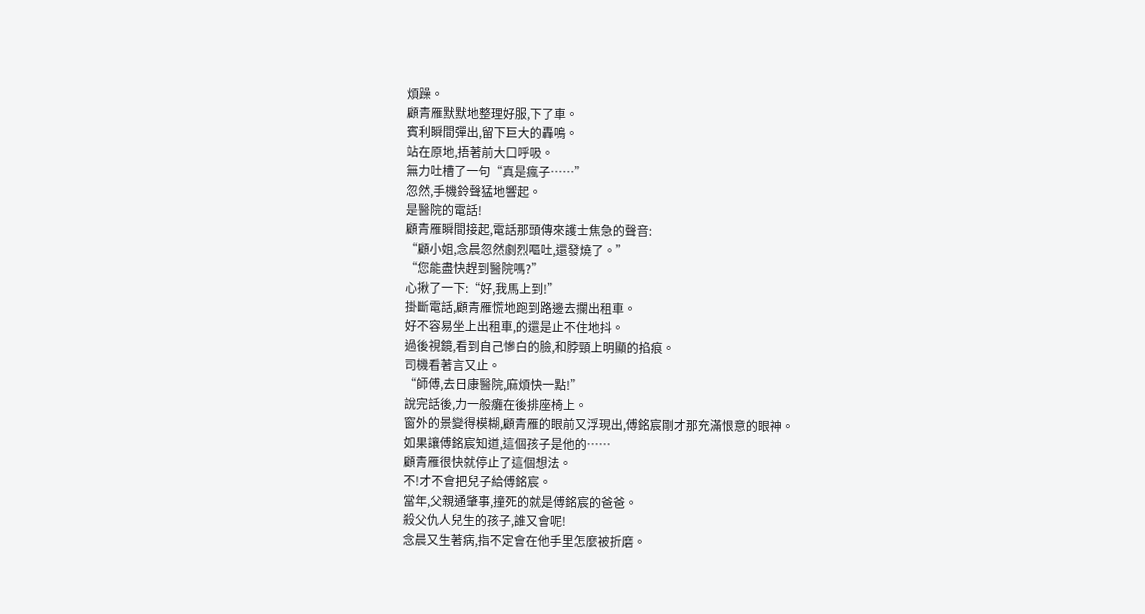煩躁。
顧青雁默默地整理好服,下了車。
賓利瞬間彈出,留下巨大的轟鳴。
站在原地,捂著前大口呼吸。
無力吐槽了一句“真是瘋子……”
忽然,手機鈴聲猛地響起。
是醫院的電話!
顧青雁瞬間接起,電話那頭傳來護士焦急的聲音:
“顧小姐,念晨忽然劇烈嘔吐,還發燒了。”
“您能盡快趕到醫院嗎?”
心揪了一下:“好,我馬上到!”
掛斷電話,顧青雁慌地跑到路邊去攔出租車。
好不容易坐上出租車,的還是止不住地抖。
過後視鏡,看到自己慘白的臉,和脖頸上明顯的掐痕。
司機看著言又止。
“師傅,去日康醫院,麻煩快一點!”
說完話後,力一般癱在後排座椅上。
窗外的景變得模糊,顧青雁的眼前又浮現出,傅銘宸剛才那充滿恨意的眼神。
如果讓傅銘宸知道,這個孩子是他的……
顧青雁很快就停止了這個想法。
不!才不會把兒子給傅銘宸。
當年,父親通肇事,撞死的就是傅銘宸的爸爸。
殺父仇人兒生的孩子,誰又會呢!
念晨又生著病,指不定會在他手里怎麼被折磨。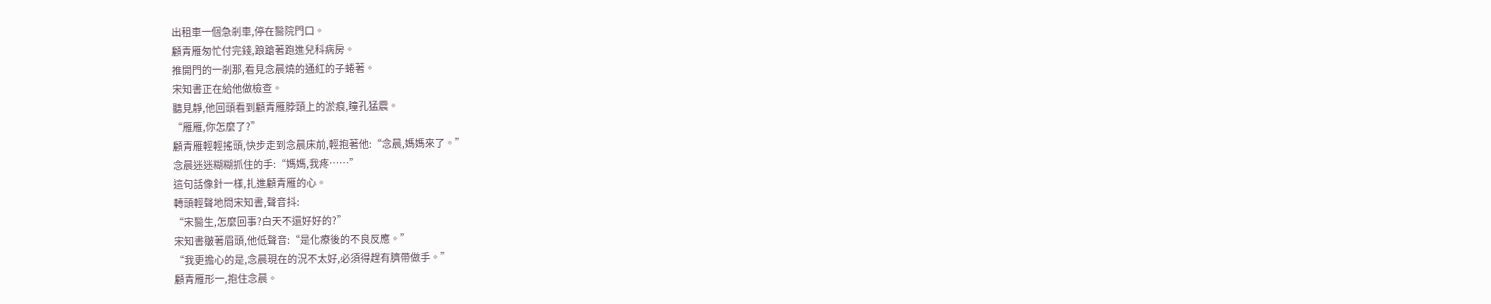出租車一個急剎車,停在醫院門口。
顧青雁匆忙付完錢,踉蹌著跑進兒科病房。
推開門的一剎那,看見念晨燒的通紅的子蜷著。
宋知書正在給他做檢查。
聽見靜,他回頭看到顧青雁脖頸上的淤痕,瞳孔猛震。
“雁雁,你怎麼了?”
顧青雁輕輕搖頭,快步走到念晨床前,輕抱著他:“念晨,媽媽來了。”
念晨迷迷糊糊抓住的手:“媽媽,我疼……”
這句話像針一樣,扎進顧青雁的心。
轉頭輕聲地問宋知書,聲音抖:
“宋醫生,怎麼回事?白天不還好好的?”
宋知書皺著眉頭,他低聲音:“是化療後的不良反應。”
“我更擔心的是,念晨現在的況不太好,必須得趕有臍帶做手。”
顧青雁形一,抱住念晨。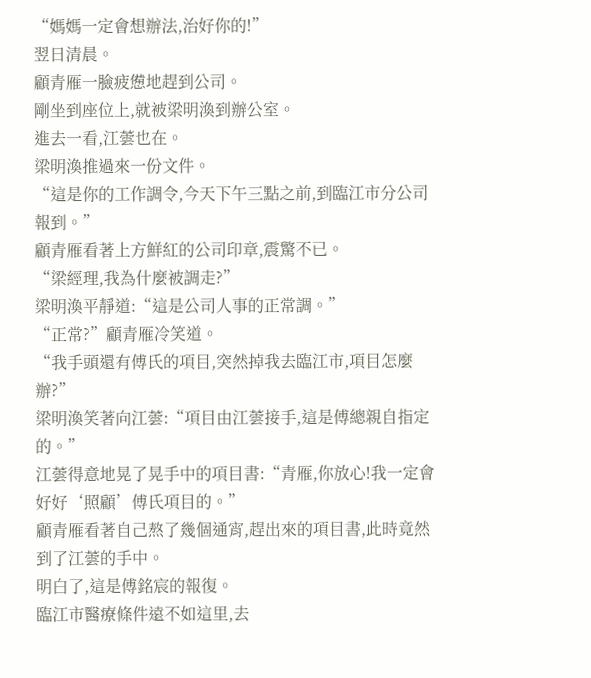“媽媽一定會想辦法,治好你的!”
翌日清晨。
顧青雁一臉疲憊地趕到公司。
剛坐到座位上,就被梁明渙到辦公室。
進去一看,江蕓也在。
梁明渙推過來一份文件。
“這是你的工作調令,今天下午三點之前,到臨江市分公司報到。”
顧青雁看著上方鮮紅的公司印章,震驚不已。
“梁經理,我為什麼被調走?”
梁明渙平靜道:“這是公司人事的正常調。”
“正常?”顧青雁冷笑道。
“我手頭還有傅氏的項目,突然掉我去臨江市,項目怎麼辦?”
梁明渙笑著向江蕓:“項目由江蕓接手,這是傅總親自指定的。”
江蕓得意地晃了晃手中的項目書:“青雁,你放心!我一定會好好‘照顧’傅氏項目的。”
顧青雁看著自己熬了幾個通宵,趕出來的項目書,此時竟然到了江蕓的手中。
明白了,這是傅銘宸的報復。
臨江市醫療條件遠不如這里,去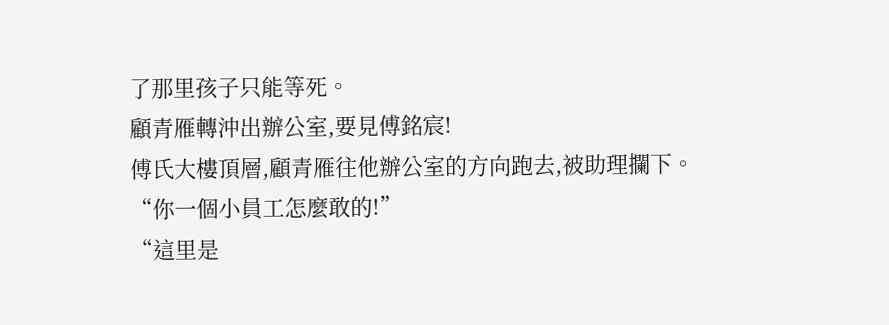了那里孩子只能等死。
顧青雁轉沖出辦公室,要見傅銘宸!
傅氏大樓頂層,顧青雁往他辦公室的方向跑去,被助理攔下。
“你一個小員工怎麼敢的!”
“這里是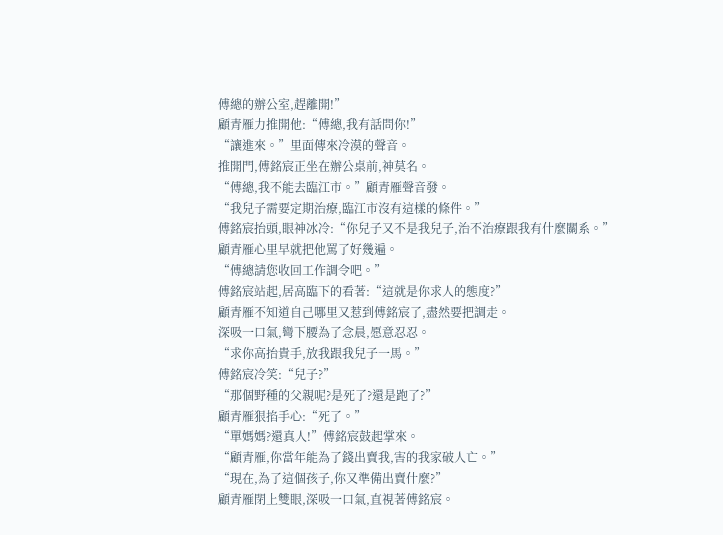傅總的辦公室,趕離開!”
顧青雁力推開他:“傅總,我有話問你!”
“讓進來。”里面傳來冷漠的聲音。
推開門,傅銘宸正坐在辦公桌前,神莫名。
“傅總,我不能去臨江市。”顧青雁聲音發。
“我兒子需要定期治療,臨江市沒有這樣的條件。”
傅銘宸抬頭,眼神冰冷:“你兒子又不是我兒子,治不治療跟我有什麼關系。”
顧青雁心里早就把他罵了好幾遍。
“傅總請您收回工作調令吧。”
傅銘宸站起,居高臨下的看著:“這就是你求人的態度?”
顧青雁不知道自己哪里又惹到傅銘宸了,盡然要把調走。
深吸一口氣,彎下腰為了念晨,愿意忍忍。
“求你高抬貴手,放我跟我兒子一馬。”
傅銘宸冷笑:“兒子?”
“那個野種的父親呢?是死了?還是跑了?”
顧青雁狠掐手心:“死了。”
“單媽媽?還真人!”傅銘宸鼓起掌來。
“顧青雁,你當年能為了錢出賣我,害的我家破人亡。”
“現在,為了這個孩子,你又準備出賣什麼?”
顧青雁閉上雙眼,深吸一口氣,直視著傅銘宸。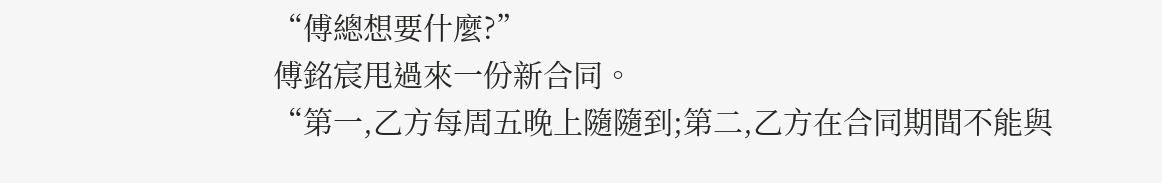“傅總想要什麼?”
傅銘宸甩過來一份新合同。
“第一,乙方每周五晚上隨隨到;第二,乙方在合同期間不能與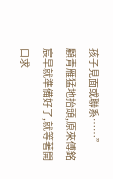孩子見面或聯系……”
顧青雁猛地抬頭,原來傅銘宸早就準備好了,就等著開口求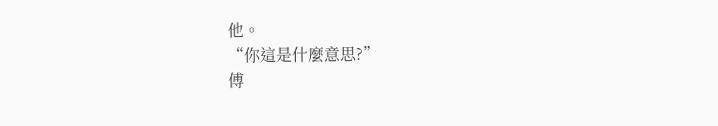他。
“你這是什麼意思?”
傅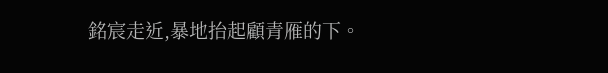銘宸走近,暴地抬起顧青雁的下。